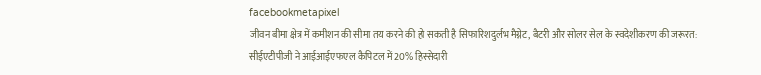facebookmetapixel
जीवन बीमा क्षेत्र में कमीशन की सीमा तय करने की हो सकती है सिफारिशदुर्लभ मैग्नेट, बैटरी और सोलर सेल के स्वदेशीकरण की जरूरत: सीईएटीपीजी ने आईआईएफएल कैपिटल में 20% हिस्सेदारी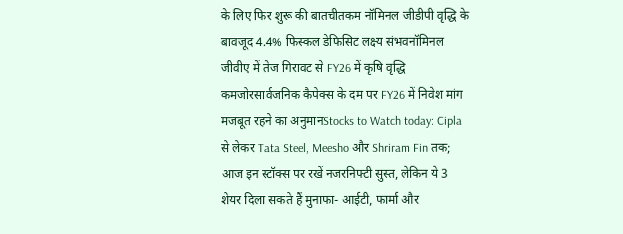के लिए फिर शुरू की बातचीतकम नॉमिनल जीडीपी वृद्धि के बावजूद 4.4% फिस्कल डेफिसिट लक्ष्य संभवनॉमिनल जीवीए में तेज गिरावट से FY26 में कृषि वृद्धि कमजोरसार्वजनिक कैपेक्स के दम पर FY26 में निवेश मांग मजबूत रहने का अनुमानStocks to Watch today: Cipla से लेकर Tata Steel, Meesho और Shriram Fin तक; आज इन स्टॉक्स पर रखें नजरनिफ्टी सुस्त, लेकिन ये 3 शेयर दिला सकते हैं मुनाफा- आईटी, फार्मा और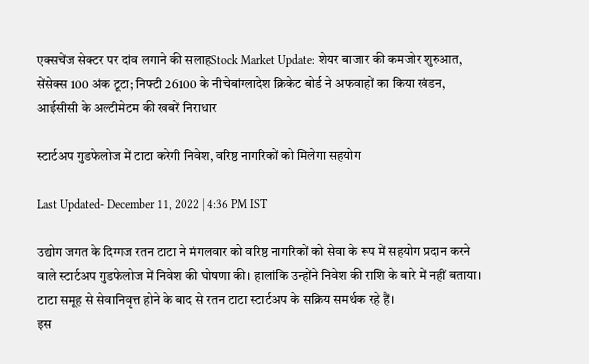एक्सचेंज सेक्टर पर दांव लगाने की सलाहStock Market Update: शेयर बाजार की कमजोर शुरुआत, सेंसेक्स 100 अंक टूटा; निफ्टी 26100 के नीचेबांग्लादेश क्रिकेट बोर्ड ने अफवाहों का किया खंडन, आईसीसी के अल्टीमेटम की खबरें निराधार

स्टार्टअप गुडफेलोज में टाटा करेगी निवेश, वरिष्ठ नागरिकों को मिलेगा सहयोग

Last Updated- December 11, 2022 | 4:36 PM IST

उद्योग जगत के दिग्गज रतन टाटा ने मंगलवार को वरिष्ठ नागरिकों को सेवा के रूप में सहयोग प्रदान करने वाले स्टार्टअप गुडफेलोज में निवेश की घोषणा की। हालांकि उन्होंने निवेश की राशि के बारे में नहीं बताया। टाटा समूह से सेवानिवृत्त होने के बाद से रतन टाटा स्टार्टअप के सक्रिय समर्थक रहे हैं।
इस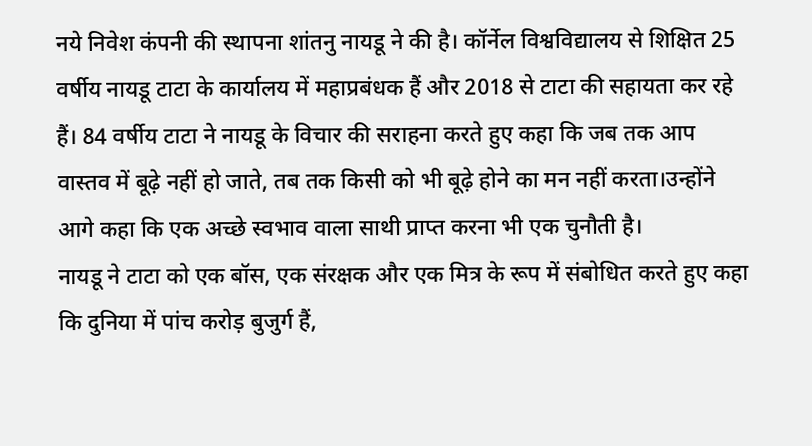नये निवेश कंपनी की स्थापना शांतनु नायडू ने की है। कॉर्नेल विश्वविद्यालय से शिक्षित 25 वर्षीय नायडू टाटा के कार्यालय में महाप्रबंधक हैं और 2018 से टाटा की सहायता कर रहे हैं। 84 वर्षीय टाटा ने नायडू के विचार की सराहना करते हुए कहा कि जब तक आप वास्तव में बूढ़े नहीं हो जाते, तब तक किसी को भी बूढ़े होने का मन नहीं करता।उन्होंने आगे कहा कि एक अच्छे स्वभाव वाला साथी प्राप्त करना भी एक चुनौती है।
नायडू ने टाटा को एक बॉस, एक संरक्षक और एक मित्र के रूप में संबोधित करते हुए कहा कि दुनिया में पांच करोड़ बुजुर्ग हैं,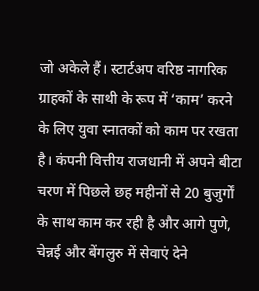जो अकेले हैं। स्टार्टअप वरिष्ठ नागरिक ग्राहकों के साथी के रूप में ‘काम’ करने के लिए युवा स्नातकों को काम पर रखता है। कंपनी वित्तीय राजधानी में अपने बीटा चरण में पिछले छह महीनों से 20 बुजुर्गों के साथ काम कर रही है और आगे पुणे, चेन्नई और बेंगलुरु में सेवाएं देने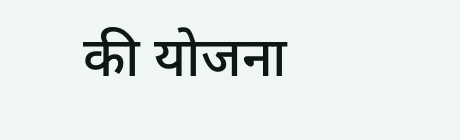की योजना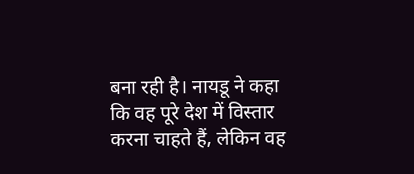बना रही है। नायडू ने कहा कि वह पूरे देश में विस्तार करना चाहते हैं, लेकिन वह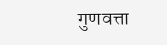गुणवत्ता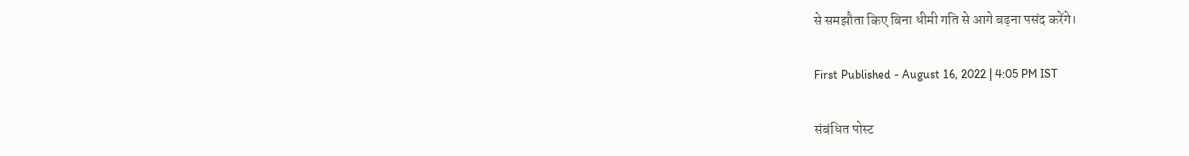से समझौता किए बिना धीमी गति से आगे बढ़ना पसंद करेंगे।

First Published - August 16, 2022 | 4:05 PM IST

संबंधित पोस्ट